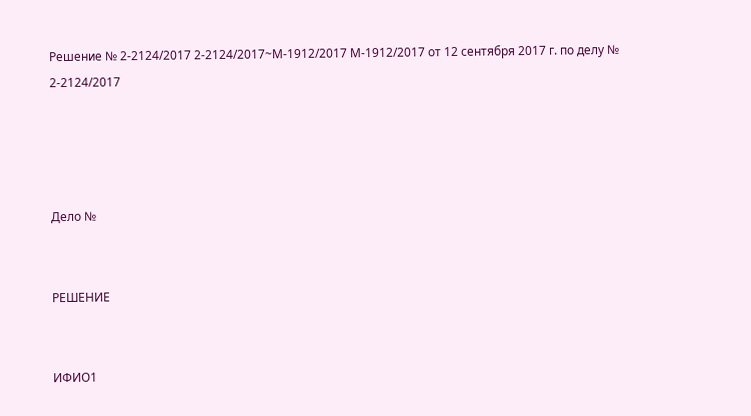Решение № 2-2124/2017 2-2124/2017~М-1912/2017 М-1912/2017 от 12 сентября 2017 г. по делу № 2-2124/2017




Дело №


РЕШЕНИЕ


ИФИО1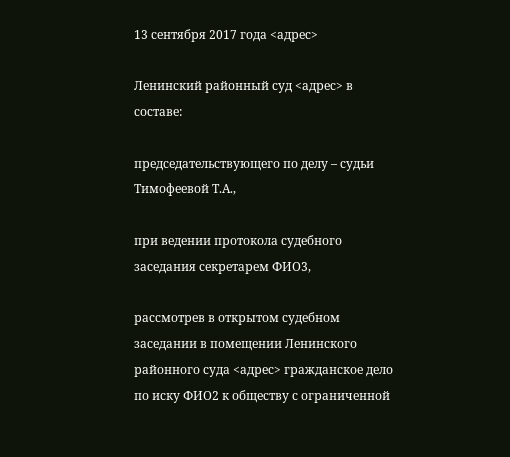13 сентября 2017 года <адрес>

Ленинский районный суд <адрес> в составе:

председательствующего по делу – судьи Тимофеевой Т.А.,

при ведении протокола судебного заседания секретарем ФИО3,

рассмотрев в открытом судебном заседании в помещении Ленинского районного суда <адрес> гражданское дело по иску ФИО2 к обществу с ограниченной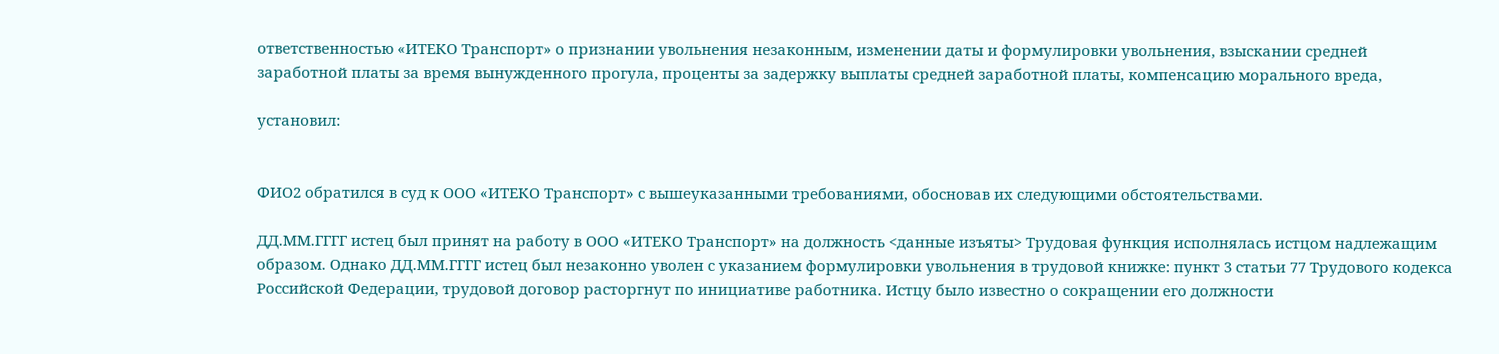ответственностью «ИТЕКО Транспорт» о признании увольнения незаконным, изменении даты и формулировки увольнения, взыскании средней заработной платы за время вынужденного прогула, проценты за задержку выплаты средней заработной платы, компенсацию морального вреда,

установил:


ФИО2 обратился в суд к ООО «ИТЕКО Транспорт» с вышеуказанными требованиями, обосновав их следующими обстоятельствами.

ДД.ММ.ГГГГ истец был принят на работу в ООО «ИТЕКО Транспорт» на должность <данные изъяты> Трудовая функция исполнялась истцом надлежащим образом. Однако ДД.ММ.ГГГГ истец был незаконно уволен с указанием формулировки увольнения в трудовой книжке: пункт 3 статьи 77 Трудового кодекса Российской Федерации, трудовой договор расторгнут по инициативе работника. Истцу было известно о сокращении его должности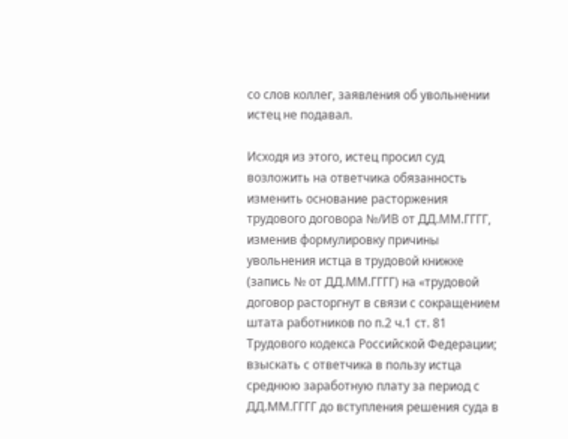со слов коллег, заявления об увольнении истец не подавал.

Исходя из этого, истец просил суд возложить на ответчика обязанность изменить основание расторжения трудового договора №/ИВ от ДД.ММ.ГГГГ, изменив формулировку причины увольнения истца в трудовой книжке (запись № от ДД.ММ.ГГГГ) на «трудовой договор расторгнут в связи с сокращением штата работников по п.2 ч.1 ст. 81 Трудового кодекса Российской Федерации; взыскать с ответчика в пользу истца среднюю заработную плату за период с ДД.ММ.ГГГГ до вступления решения суда в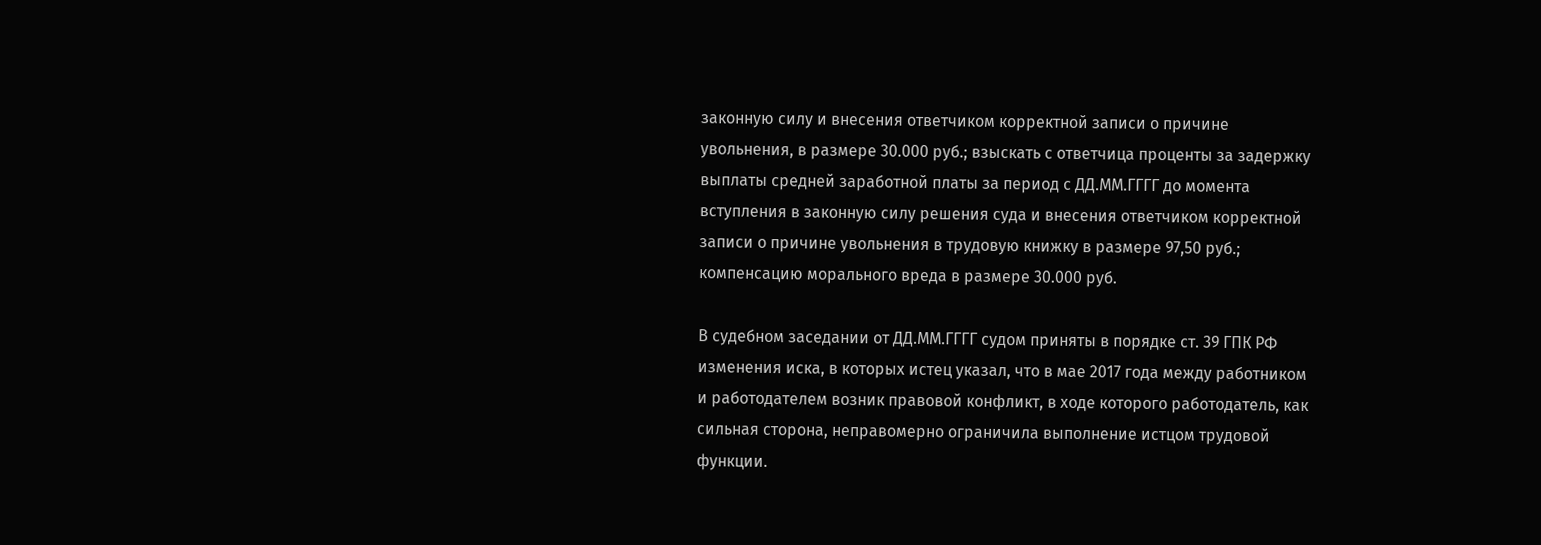законную силу и внесения ответчиком корректной записи о причине увольнения, в размере 30.000 руб.; взыскать с ответчица проценты за задержку выплаты средней заработной платы за период с ДД.ММ.ГГГГ до момента вступления в законную силу решения суда и внесения ответчиком корректной записи о причине увольнения в трудовую книжку в размере 97,50 руб.; компенсацию морального вреда в размере 30.000 руб.

В судебном заседании от ДД.ММ.ГГГГ судом приняты в порядке ст. 39 ГПК РФ изменения иска, в которых истец указал, что в мае 2017 года между работником и работодателем возник правовой конфликт, в ходе которого работодатель, как сильная сторона, неправомерно ограничила выполнение истцом трудовой функции.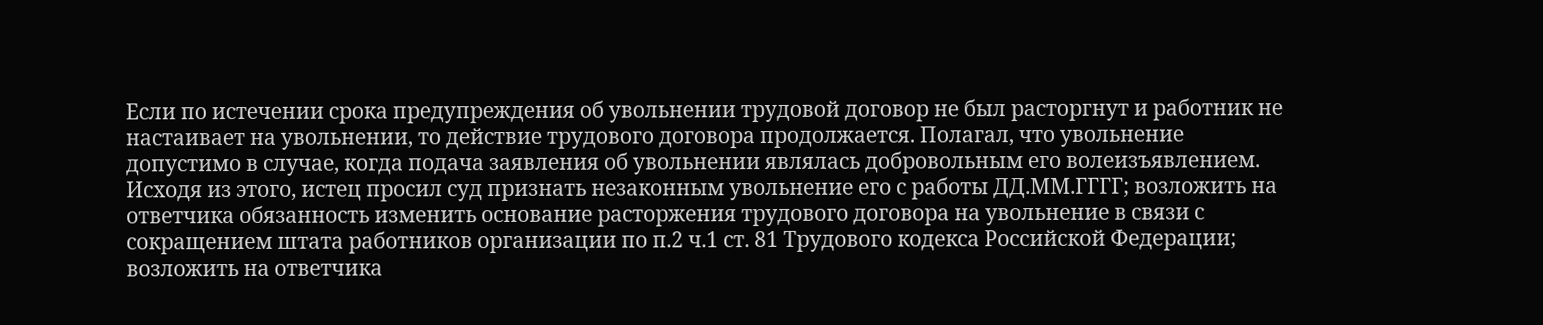Если по истечении срока предупреждения об увольнении трудовой договор не был расторгнут и работник не настаивает на увольнении, то действие трудового договора продолжается. Полагал, что увольнение допустимо в случае, когда подача заявления об увольнении являлась добровольным его волеизъявлением. Исходя из этого, истец просил суд признать незаконным увольнение его с работы ДД.ММ.ГГГГ; возложить на ответчика обязанность изменить основание расторжения трудового договора на увольнение в связи с сокращением штата работников организации по п.2 ч.1 ст. 81 Трудового кодекса Российской Федерации; возложить на ответчика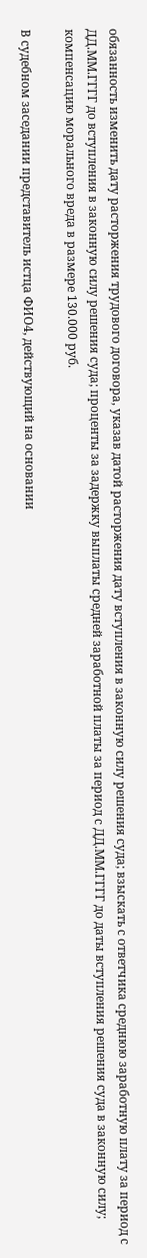обязанность изменить дату расторжения трудового договора, указав датой расторжения дату вступления в законную силу решения суда; взыскать с ответчика среднюю заработную плату за период с ДД.ММ.ГГГГ до вступления в законную силу решения суда; проценты за задержку выплаты средней заработной платы за период с ДД.ММ.ГГГГ до даты вступления решения суда в законную силу; компенсацию морального вреда в размере 130.000 руб.

В судебном заседании представитель истца ФИО4, действующий на основании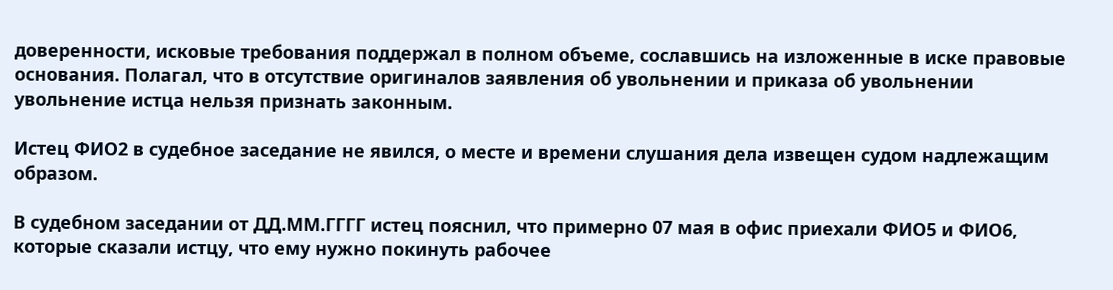доверенности, исковые требования поддержал в полном объеме, сославшись на изложенные в иске правовые основания. Полагал, что в отсутствие оригиналов заявления об увольнении и приказа об увольнении увольнение истца нельзя признать законным.

Истец ФИО2 в судебное заседание не явился, о месте и времени слушания дела извещен судом надлежащим образом.

В судебном заседании от ДД.ММ.ГГГГ истец пояснил, что примерно 07 мая в офис приехали ФИО5 и ФИО6, которые сказали истцу, что ему нужно покинуть рабочее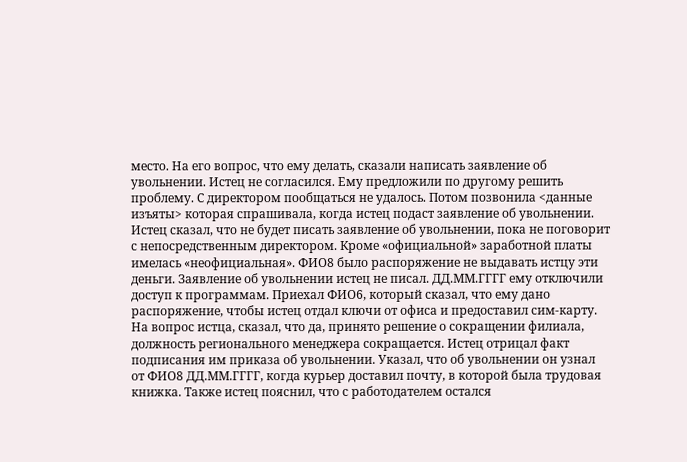место. На его вопрос, что ему делать, сказали написать заявление об увольнении. Истец не согласился. Ему предложили по другому решить проблему. С директором пообщаться не удалось. Потом позвонила <данные изъяты> которая спрашивала, когда истец подаст заявление об увольнении. Истец сказал, что не будет писать заявление об увольнении, пока не поговорит с непосредственным директором. Кроме «официальной» заработной платы имелась «неофициальная». ФИО8 было распоряжение не выдавать истцу эти деньги. Заявление об увольнении истец не писал. ДД.ММ.ГГГГ ему отключили доступ к программам. Приехал ФИО6, который сказал, что ему дано распоряжение, чтобы истец отдал ключи от офиса и предоставил сим-карту. На вопрос истца, сказал, что да, принято решение о сокращении филиала, должность регионального менеджера сокращается. Истец отрицал факт подписания им приказа об увольнении. Указал, что об увольнении он узнал от ФИО8 ДД.ММ.ГГГГ, когда курьер доставил почту, в которой была трудовая книжка. Также истец пояснил, что с работодателем остался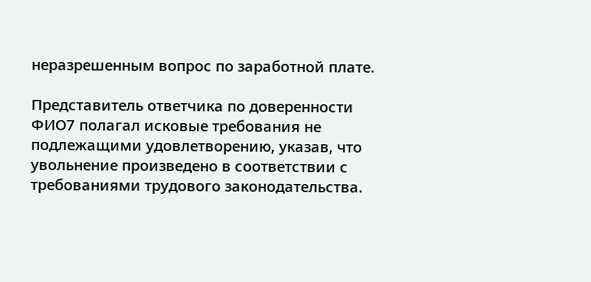неразрешенным вопрос по заработной плате.

Представитель ответчика по доверенности ФИО7 полагал исковые требования не подлежащими удовлетворению, указав, что увольнение произведено в соответствии с требованиями трудового законодательства.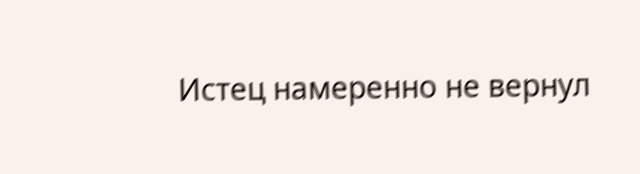Истец намеренно не вернул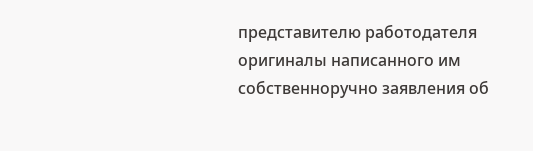представителю работодателя оригиналы написанного им собственноручно заявления об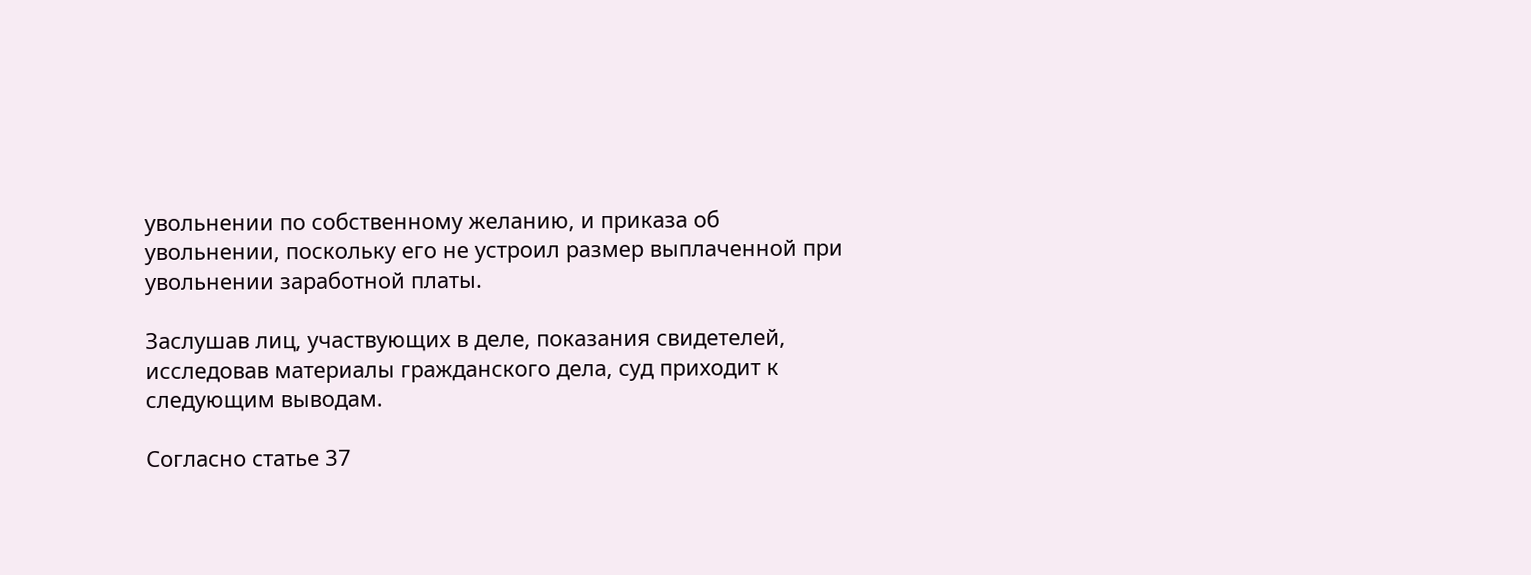увольнении по собственному желанию, и приказа об увольнении, поскольку его не устроил размер выплаченной при увольнении заработной платы.

Заслушав лиц, участвующих в деле, показания свидетелей, исследовав материалы гражданского дела, суд приходит к следующим выводам.

Согласно статье 37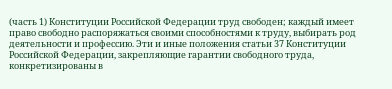(часть 1) Конституции Российской Федерации труд свободен; каждый имеет право свободно распоряжаться своими способностями к труду, выбирать род деятельности и профессию. Эти и иные положения статьи 37 Конституции Российской Федерации, закрепляющие гарантии свободного труда, конкретизированы в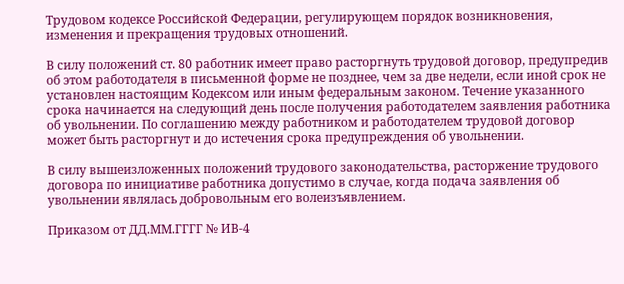Трудовом кодексе Российской Федерации, регулирующем порядок возникновения, изменения и прекращения трудовых отношений.

В силу положений ст. 80 работник имеет право расторгнуть трудовой договор, предупредив об этом работодателя в письменной форме не позднее, чем за две недели, если иной срок не установлен настоящим Кодексом или иным федеральным законом. Течение указанного срока начинается на следующий день после получения работодателем заявления работника об увольнении. По соглашению между работником и работодателем трудовой договор может быть расторгнут и до истечения срока предупреждения об увольнении.

В силу вышеизложенных положений трудового законодательства, расторжение трудового договора по инициативе работника допустимо в случае, когда подача заявления об увольнении являлась добровольным его волеизъявлением.

Приказом от ДД.ММ.ГГГГ № ИВ-4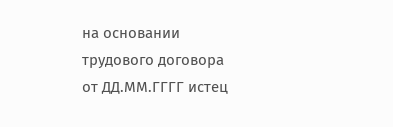на основании трудового договора от ДД.ММ.ГГГГ истец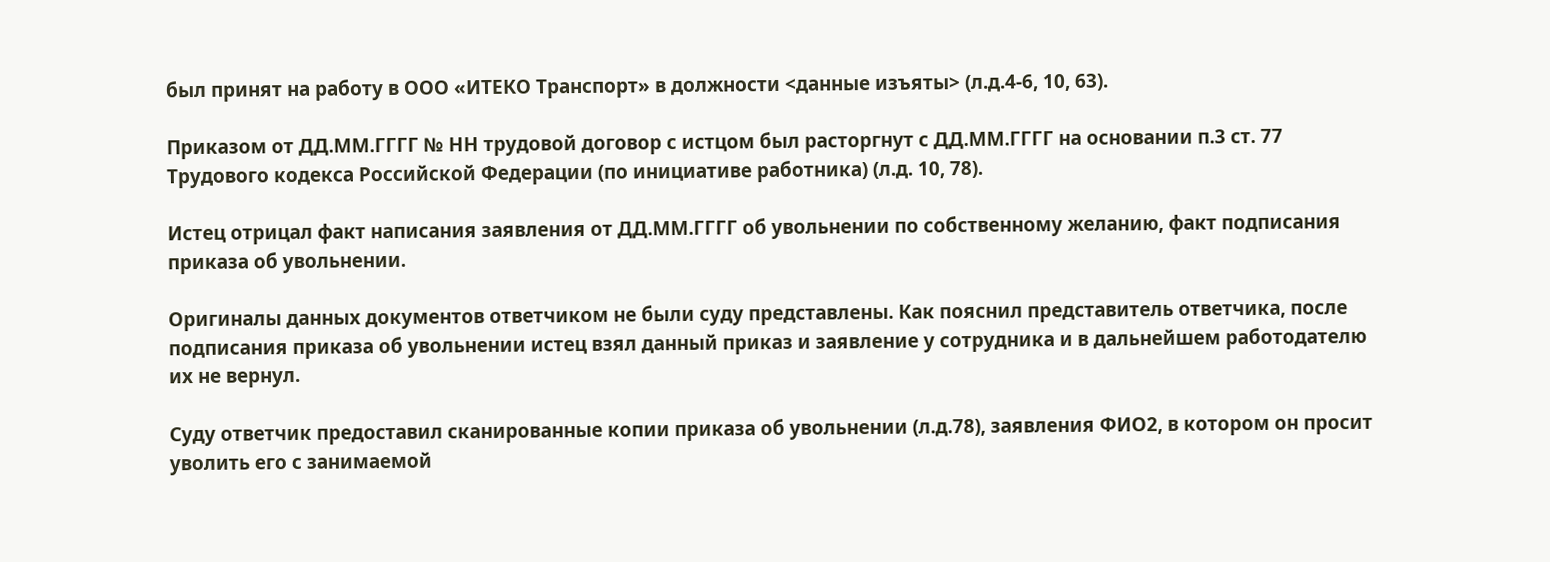был принят на работу в ООО «ИТЕКО Транспорт» в должности <данные изъяты> (л.д.4-6, 10, 63).

Приказом от ДД.ММ.ГГГГ № НН трудовой договор с истцом был расторгнут с ДД.ММ.ГГГГ на основании п.3 ст. 77 Трудового кодекса Российской Федерации (по инициативе работника) (л.д. 10, 78).

Истец отрицал факт написания заявления от ДД.ММ.ГГГГ об увольнении по собственному желанию, факт подписания приказа об увольнении.

Оригиналы данных документов ответчиком не были суду представлены. Как пояснил представитель ответчика, после подписания приказа об увольнении истец взял данный приказ и заявление у сотрудника и в дальнейшем работодателю их не вернул.

Суду ответчик предоставил сканированные копии приказа об увольнении (л.д.78), заявления ФИО2, в котором он просит уволить его с занимаемой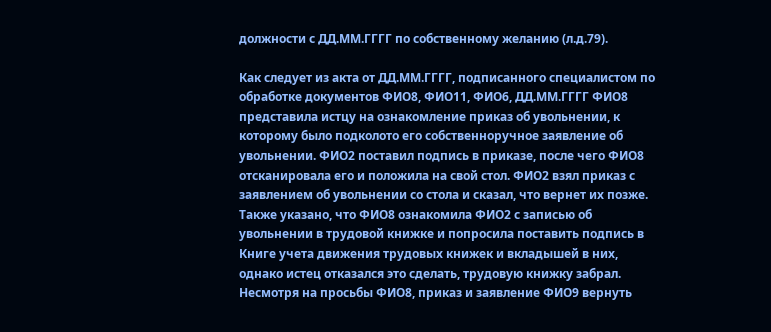должности с ДД.ММ.ГГГГ по собственному желанию (л.д.79).

Как следует из акта от ДД.ММ.ГГГГ, подписанного специалистом по обработке документов ФИО8, ФИО11, ФИО6, ДД.ММ.ГГГГ ФИО8 представила истцу на ознакомление приказ об увольнении, к которому было подколото его собственноручное заявление об увольнении. ФИО2 поставил подпись в приказе, после чего ФИО8 отсканировала его и положила на свой стол. ФИО2 взял приказ с заявлением об увольнении со стола и сказал, что вернет их позже. Также указано, что ФИО8 ознакомила ФИО2 с записью об увольнении в трудовой книжке и попросила поставить подпись в Книге учета движения трудовых книжек и вкладышей в них, однако истец отказался это сделать, трудовую книжку забрал. Несмотря на просьбы ФИО8, приказ и заявление ФИО9 вернуть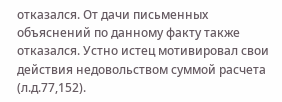отказался. От дачи письменных объяснений по данному факту также отказался. Устно истец мотивировал свои действия недовольством суммой расчета (л.д.77,152).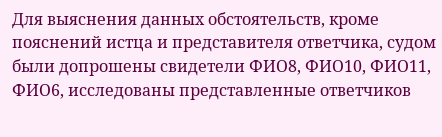Для выяснения данных обстоятельств, кроме пояснений истца и представителя ответчика, судом были допрошены свидетели ФИО8, ФИО10, ФИО11, ФИО6, исследованы представленные ответчиков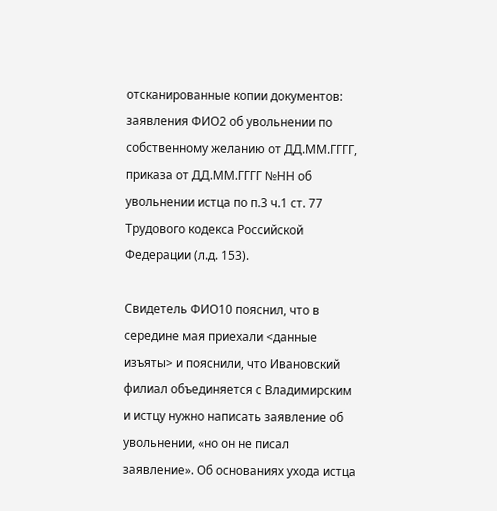отсканированные копии документов: заявления ФИО2 об увольнении по собственному желанию от ДД.ММ.ГГГГ, приказа от ДД.ММ.ГГГГ №НН об увольнении истца по п.3 ч.1 ст. 77 Трудового кодекса Российской Федерации (л.д. 153).

Свидетель ФИО10 пояснил, что в середине мая приехали <данные изъяты> и пояснили, что Ивановский филиал объединяется с Владимирским и истцу нужно написать заявление об увольнении, «но он не писал заявление». Об основаниях ухода истца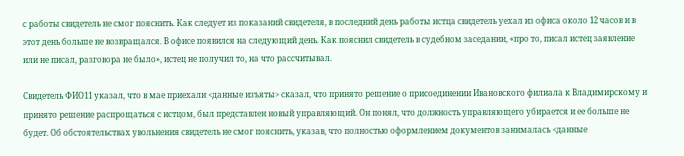с работы свидетель не смог пояснить. Как следует из показаний свидетеля, в последний день работы истца свидетель уехал из офиса около 12 часов и в этот день больше не возвращался. В офисе появился на следующий день. Как пояснил свидетель в судебном заседании, «про то, писал истец заявление или не писал, разговора не было», истец не получил то, на что рассчитывал.

Свидетель ФИО11 указал, что в мае приехали <данные изъяты> сказал, что принято решение о присоединении Ивановского филиала к Владимирскому и принято решение распрощаться с истцом, был представлен новый управляющий. Он понял, что должность управляющего убирается и ее больше не будет. Об обстоятельствах увольнения свидетель не смог пояснить, указав, что полностью оформлением документов занималась <данные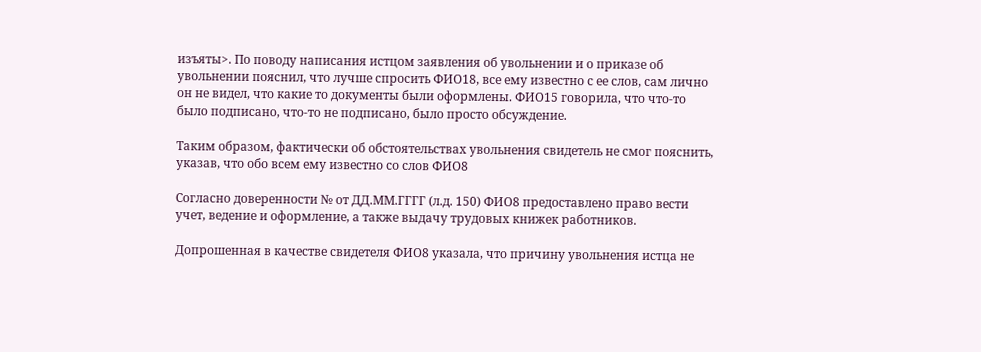изъяты>. По поводу написания истцом заявления об увольнении и о приказе об увольнении пояснил, что лучше спросить ФИО18, все ему известно с ее слов, сам лично он не видел, что какие то документы были оформлены. ФИО15 говорила, что что-то было подписано, что-то не подписано, было просто обсуждение.

Таким образом, фактически об обстоятельствах увольнения свидетель не смог пояснить, указав, что обо всем ему известно со слов ФИО8

Согласно доверенности № от ДД.ММ.ГГГГ (л.д. 150) ФИО8 предоставлено право вести учет, ведение и оформление, а также выдачу трудовых книжек работников.

Допрошенная в качестве свидетеля ФИО8 указала, что причину увольнения истца не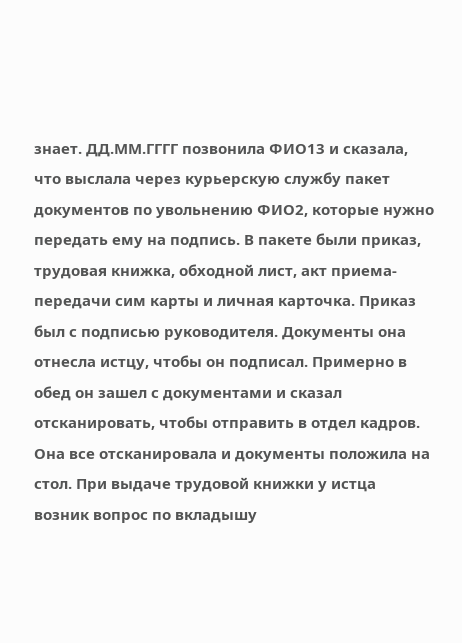знает. ДД.ММ.ГГГГ позвонила ФИО13 и сказала, что выслала через курьерскую службу пакет документов по увольнению ФИО2, которые нужно передать ему на подпись. В пакете были приказ, трудовая книжка, обходной лист, акт приема-передачи сим карты и личная карточка. Приказ был с подписью руководителя. Документы она отнесла истцу, чтобы он подписал. Примерно в обед он зашел с документами и сказал отсканировать, чтобы отправить в отдел кадров. Она все отсканировала и документы положила на стол. При выдаче трудовой книжки у истца возник вопрос по вкладышу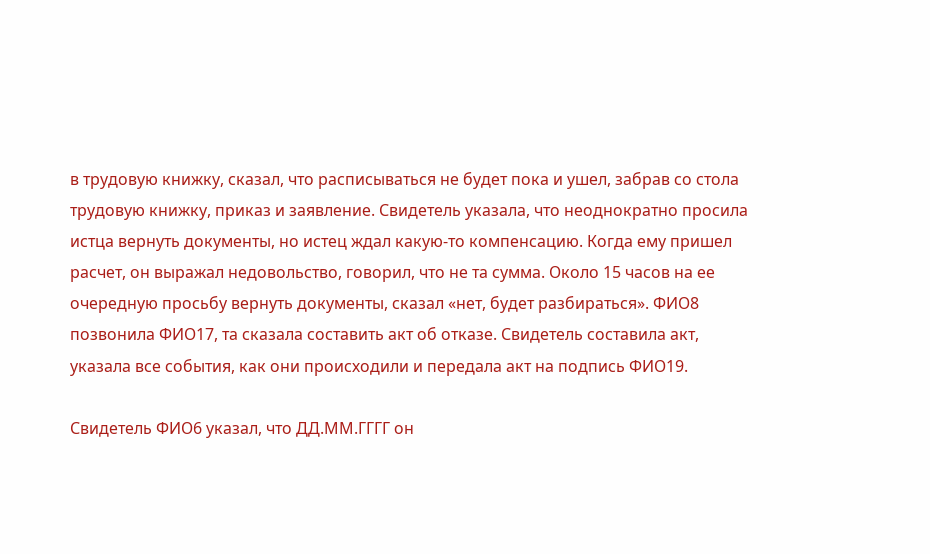в трудовую книжку, сказал, что расписываться не будет пока и ушел, забрав со стола трудовую книжку, приказ и заявление. Свидетель указала, что неоднократно просила истца вернуть документы, но истец ждал какую-то компенсацию. Когда ему пришел расчет, он выражал недовольство, говорил, что не та сумма. Около 15 часов на ее очередную просьбу вернуть документы, сказал «нет, будет разбираться». ФИО8 позвонила ФИО17, та сказала составить акт об отказе. Свидетель составила акт, указала все события, как они происходили и передала акт на подпись ФИО19.

Свидетель ФИО6 указал, что ДД.ММ.ГГГГ он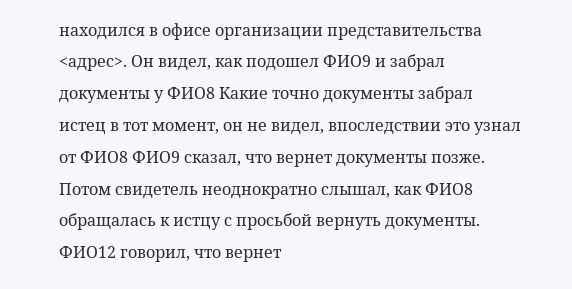находился в офисе организации представительства <адрес>. Он видел, как подошел ФИО9 и забрал документы у ФИО8 Какие точно документы забрал истец в тот момент, он не видел, впоследствии это узнал от ФИО8 ФИО9 сказал, что вернет документы позже. Потом свидетель неоднократно слышал, как ФИО8 обращалась к истцу с просьбой вернуть документы. ФИО12 говорил, что вернет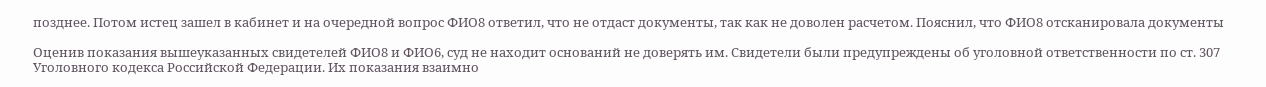позднее. Потом истец зашел в кабинет и на очередной вопрос ФИО8 ответил, что не отдаст документы, так как не доволен расчетом. Пояснил, что ФИО8 отсканировала документы

Оценив показания вышеуказанных свидетелей ФИО8 и ФИО6, суд не находит оснований не доверять им. Свидетели были предупреждены об уголовной ответственности по ст. 307 Уголовного кодекса Российской Федерации. Их показания взаимно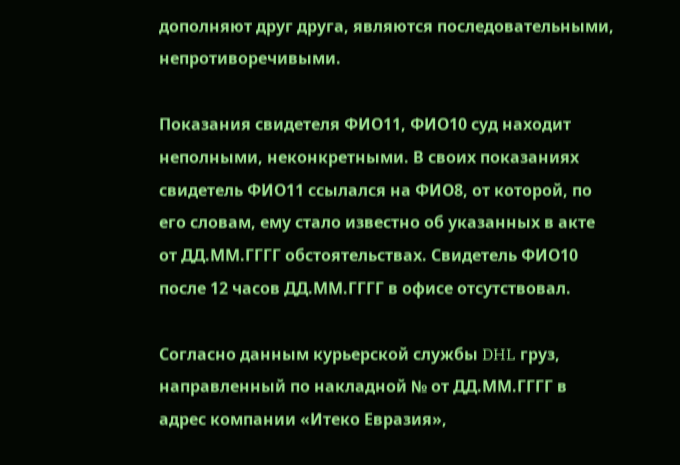дополняют друг друга, являются последовательными, непротиворечивыми.

Показания свидетеля ФИО11, ФИО10 суд находит неполными, неконкретными. В своих показаниях свидетель ФИО11 ссылался на ФИО8, от которой, по его словам, ему стало известно об указанных в акте от ДД.ММ.ГГГГ обстоятельствах. Свидетель ФИО10 после 12 часов ДД.ММ.ГГГГ в офисе отсутствовал.

Согласно данным курьерской службы DHL груз, направленный по накладной № от ДД.ММ.ГГГГ в адрес компании «Итеко Евразия»,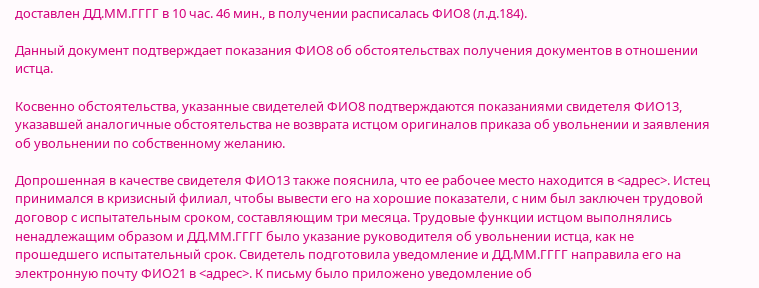доставлен ДД.ММ.ГГГГ в 10 час. 46 мин., в получении расписалась ФИО8 (л.д.184).

Данный документ подтверждает показания ФИО8 об обстоятельствах получения документов в отношении истца.

Косвенно обстоятельства, указанные свидетелей ФИО8 подтверждаются показаниями свидетеля ФИО13, указавшей аналогичные обстоятельства не возврата истцом оригиналов приказа об увольнении и заявления об увольнении по собственному желанию.

Допрошенная в качестве свидетеля ФИО13 также пояснила, что ее рабочее место находится в <адрес>. Истец принимался в кризисный филиал, чтобы вывести его на хорошие показатели, с ним был заключен трудовой договор с испытательным сроком, составляющим три месяца. Трудовые функции истцом выполнялись ненадлежащим образом и ДД.ММ.ГГГГ было указание руководителя об увольнении истца, как не прошедшего испытательный срок. Свидетель подготовила уведомление и ДД.ММ.ГГГГ направила его на электронную почту ФИО21 в <адрес>. К письму было приложено уведомление об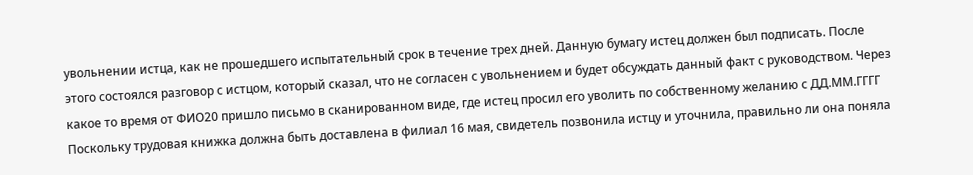увольнении истца, как не прошедшего испытательный срок в течение трех дней. Данную бумагу истец должен был подписать. После этого состоялся разговор с истцом, который сказал, что не согласен с увольнением и будет обсуждать данный факт с руководством. Через какое то время от ФИО20 пришло письмо в сканированном виде, где истец просил его уволить по собственному желанию с ДД.ММ.ГГГГ Поскольку трудовая книжка должна быть доставлена в филиал 16 мая, свидетель позвонила истцу и уточнила, правильно ли она поняла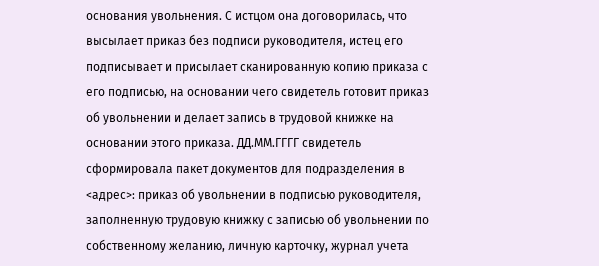основания увольнения. С истцом она договорилась, что высылает приказ без подписи руководителя, истец его подписывает и присылает сканированную копию приказа с его подписью, на основании чего свидетель готовит приказ об увольнении и делает запись в трудовой книжке на основании этого приказа. ДД.ММ.ГГГГ свидетель сформировала пакет документов для подразделения в <адрес>: приказ об увольнении в подписью руководителя, заполненную трудовую книжку с записью об увольнении по собственному желанию, личную карточку, журнал учета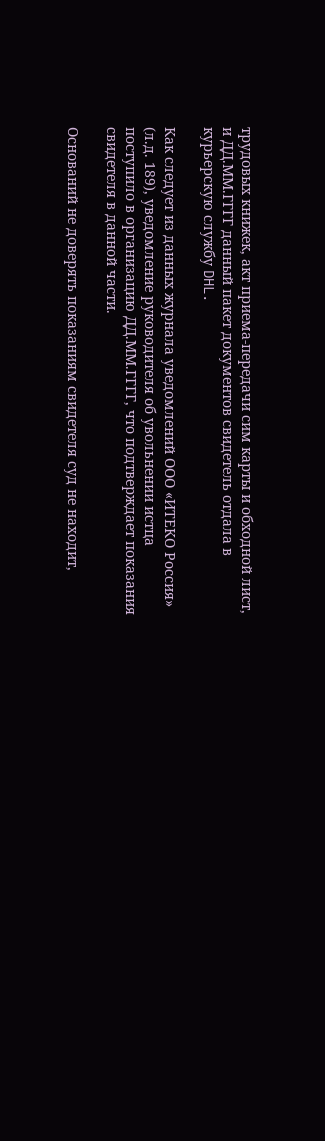трудовых книжек, акт приема-передачи сим карты и обходной лист, и ДД.ММ.ГГГГ данный пакет документов свидетель отдала в курьерскую службу DHL.

Как следует из данных журнала уведомлений ООО «ИТЕКО Россия» (л.д. 189), уведомление руководителя об увольнении истца поступило в организацию ДД.ММ.ГГГГ, что подтверждает показания свидетеля в данной части.

Оснований не доверять показаниям свидетеля суд не находит,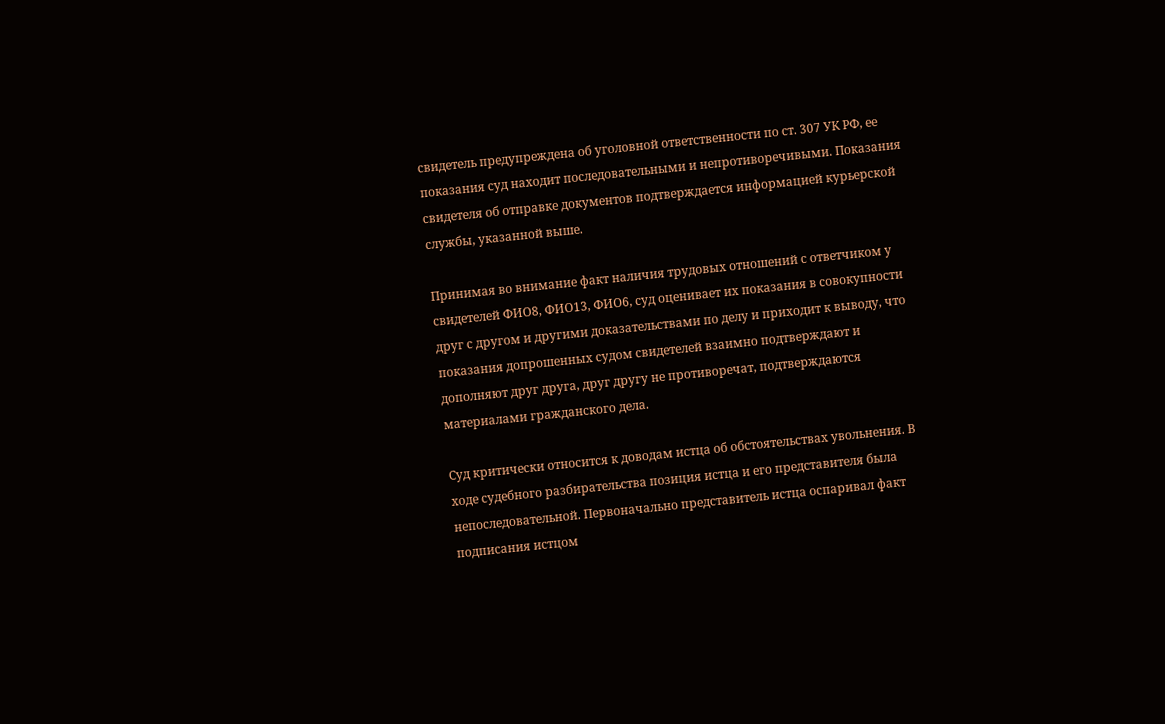свидетель предупреждена об уголовной ответственности по ст. 307 УК РФ, ее показания суд находит последовательными и непротиворечивыми. Показания свидетеля об отправке документов подтверждается информацией курьерской службы, указанной выше.

Принимая во внимание факт наличия трудовых отношений с ответчиком у свидетелей ФИО8, ФИО13, ФИО6, суд оценивает их показания в совокупности друг с другом и другими доказательствами по делу и приходит к выводу, что показания допрошенных судом свидетелей взаимно подтверждают и дополняют друг друга, друг другу не противоречат, подтверждаются материалами гражданского дела.

Суд критически относится к доводам истца об обстоятельствах увольнения. В ходе судебного разбирательства позиция истца и его представителя была непоследовательной. Первоначально представитель истца оспаривал факт подписания истцом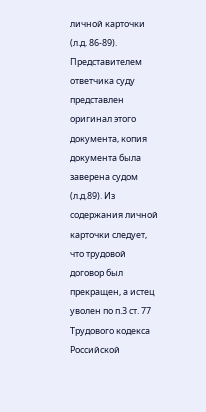личной карточки (л.д. 86-89). Представителем ответчика суду представлен оригинал этого документа, копия документа была заверена судом (л.д.89). Из содержания личной карточки следует, что трудовой договор был прекращен, а истец уволен по п.3 ст. 77 Трудового кодекса Российской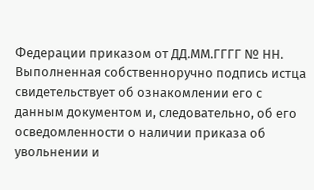Федерации приказом от ДД.ММ.ГГГГ № НН. Выполненная собственноручно подпись истца свидетельствует об ознакомлении его с данным документом и, следовательно, об его осведомленности о наличии приказа об увольнении и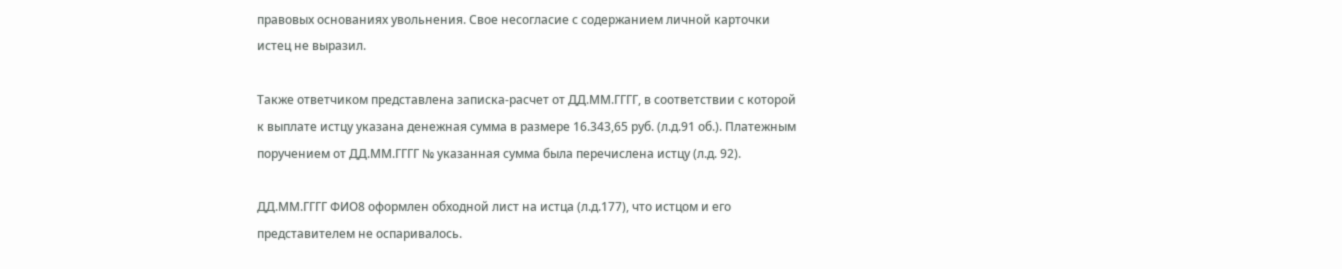правовых основаниях увольнения. Свое несогласие с содержанием личной карточки истец не выразил.

Также ответчиком представлена записка-расчет от ДД.ММ.ГГГГ, в соответствии с которой к выплате истцу указана денежная сумма в размере 16.343,65 руб. (л.д.91 об.). Платежным поручением от ДД.ММ.ГГГГ № указанная сумма была перечислена истцу (л.д. 92).

ДД.ММ.ГГГГ ФИО8 оформлен обходной лист на истца (л.д.177), что истцом и его представителем не оспаривалось.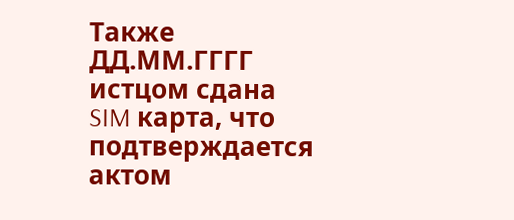Также ДД.ММ.ГГГГ истцом сдана SIM карта, что подтверждается актом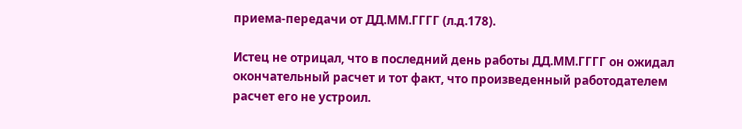приема-передачи от ДД.ММ.ГГГГ (л.д.178).

Истец не отрицал, что в последний день работы ДД.ММ.ГГГГ он ожидал окончательный расчет и тот факт, что произведенный работодателем расчет его не устроил.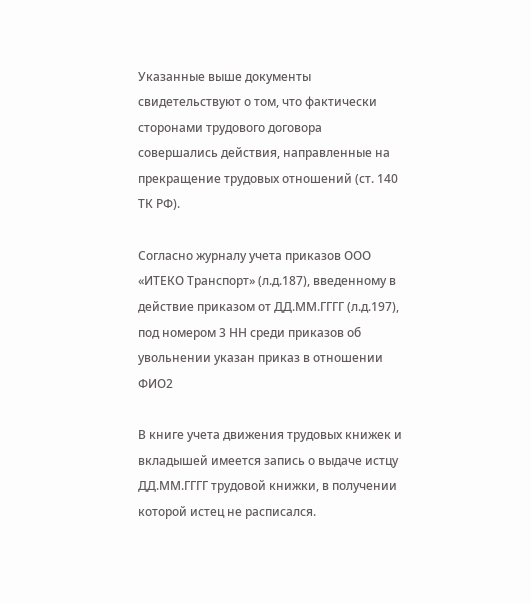Указанные выше документы свидетельствуют о том, что фактически сторонами трудового договора совершались действия, направленные на прекращение трудовых отношений (ст. 140 ТК РФ).

Согласно журналу учета приказов ООО «ИТЕКО Транспорт» (л.д.187), введенному в действие приказом от ДД.ММ.ГГГГ (л.д.197), под номером 3 НН среди приказов об увольнении указан приказ в отношении ФИО2

В книге учета движения трудовых книжек и вкладышей имеется запись о выдаче истцу ДД.ММ.ГГГГ трудовой книжки, в получении которой истец не расписался.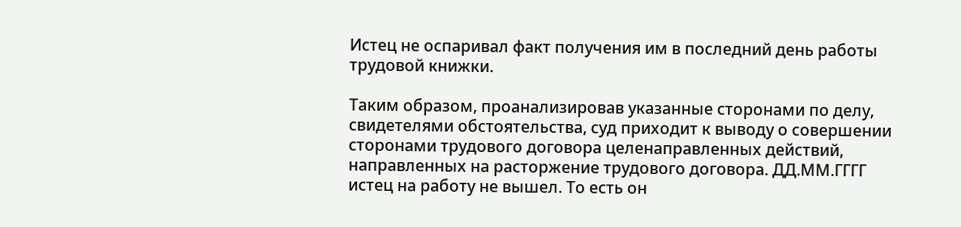Истец не оспаривал факт получения им в последний день работы трудовой книжки.

Таким образом, проанализировав указанные сторонами по делу, свидетелями обстоятельства, суд приходит к выводу о совершении сторонами трудового договора целенаправленных действий, направленных на расторжение трудового договора. ДД.ММ.ГГГГ истец на работу не вышел. То есть он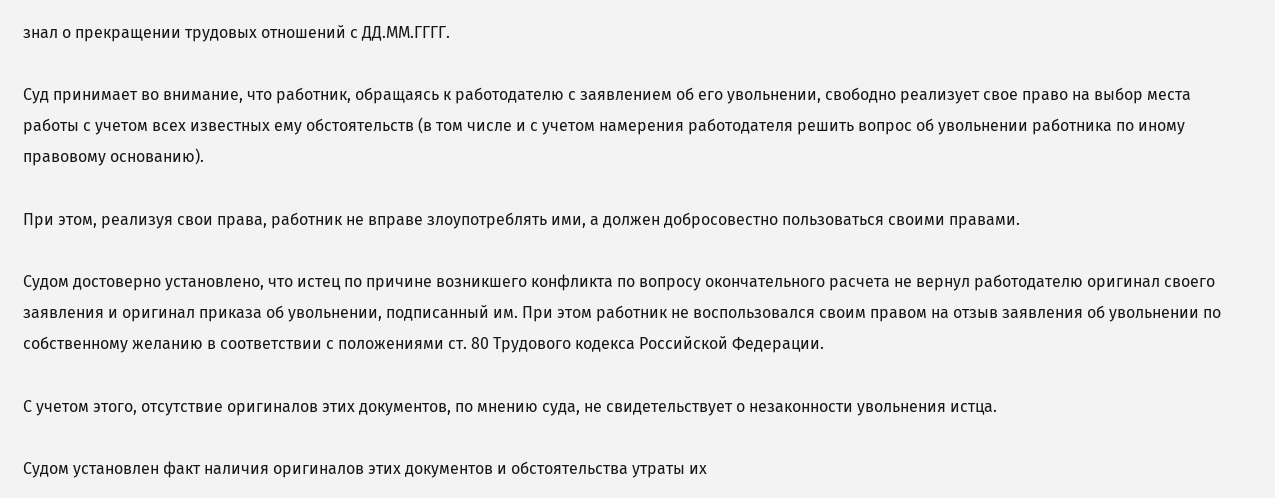знал о прекращении трудовых отношений с ДД.ММ.ГГГГ.

Суд принимает во внимание, что работник, обращаясь к работодателю с заявлением об его увольнении, свободно реализует свое право на выбор места работы с учетом всех известных ему обстоятельств (в том числе и с учетом намерения работодателя решить вопрос об увольнении работника по иному правовому основанию).

При этом, реализуя свои права, работник не вправе злоупотреблять ими, а должен добросовестно пользоваться своими правами.

Судом достоверно установлено, что истец по причине возникшего конфликта по вопросу окончательного расчета не вернул работодателю оригинал своего заявления и оригинал приказа об увольнении, подписанный им. При этом работник не воспользовался своим правом на отзыв заявления об увольнении по собственному желанию в соответствии с положениями ст. 80 Трудового кодекса Российской Федерации.

С учетом этого, отсутствие оригиналов этих документов, по мнению суда, не свидетельствует о незаконности увольнения истца.

Судом установлен факт наличия оригиналов этих документов и обстоятельства утраты их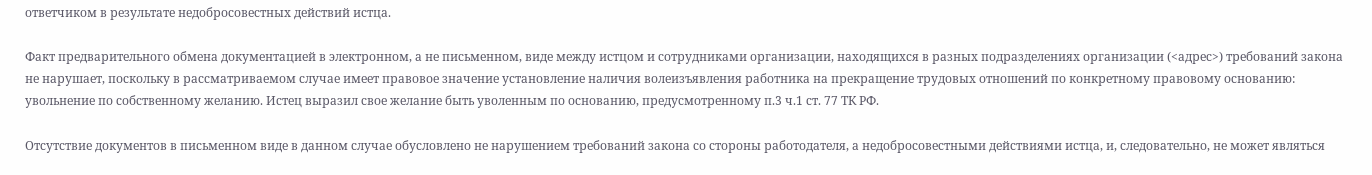ответчиком в результате недобросовестных действий истца.

Факт предварительного обмена документацией в электронном, а не письменном, виде между истцом и сотрудниками организации, находящихся в разных подразделениях организации (<адрес>) требований закона не нарушает, поскольку в рассматриваемом случае имеет правовое значение установление наличия волеизъявления работника на прекращение трудовых отношений по конкретному правовому основанию: увольнение по собственному желанию. Истец выразил свое желание быть уволенным по основанию, предусмотренному п.3 ч.1 ст. 77 ТК РФ.

Отсутствие документов в письменном виде в данном случае обусловлено не нарушением требований закона со стороны работодателя, а недобросовестными действиями истца, и, следовательно, не может являться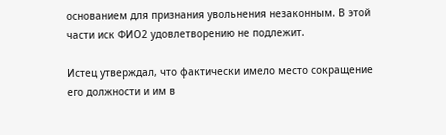основанием для признания увольнения незаконным. В этой части иск ФИО2 удовлетворению не подлежит.

Истец утверждал, что фактически имело место сокращение его должности и им в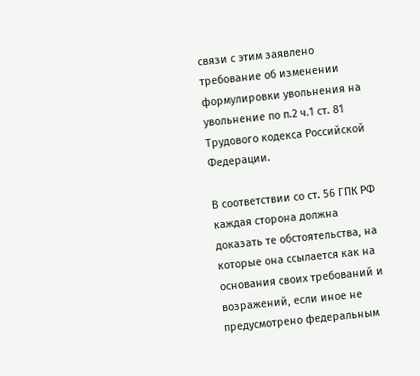связи с этим заявлено требование об изменении формулировки увольнения на увольнение по п.2 ч.1 ст. 81 Трудового кодекса Российской Федерации.

В соответствии со ст. 56 ГПК РФ каждая сторона должна доказать те обстоятельства, на которые она ссылается как на основания своих требований и возражений, если иное не предусмотрено федеральным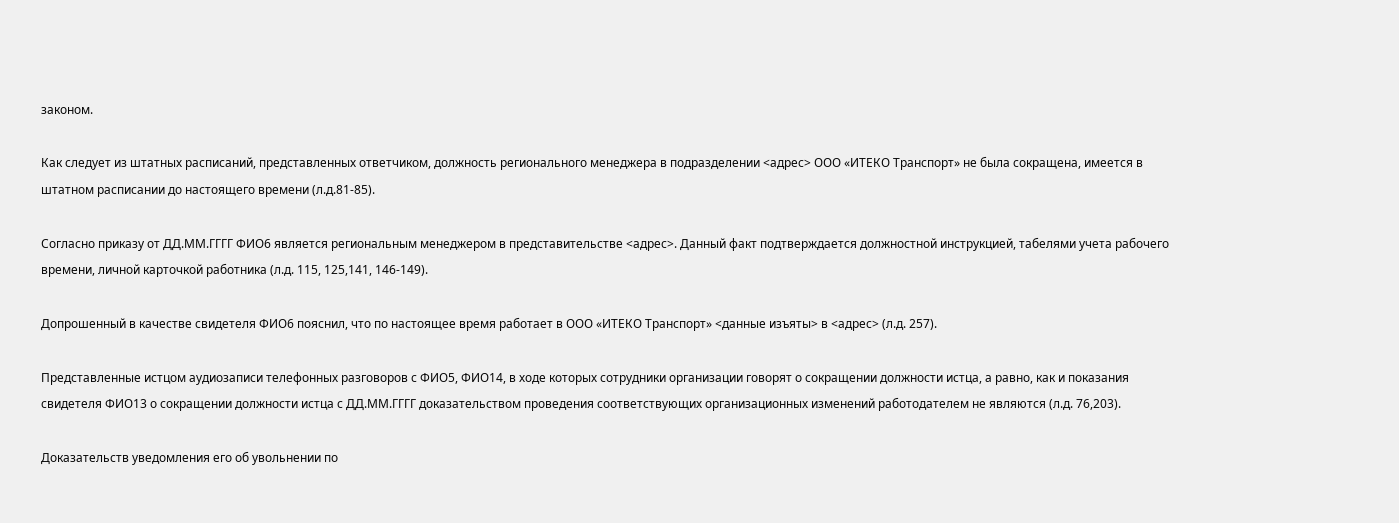законом.

Как следует из штатных расписаний, представленных ответчиком, должность регионального менеджера в подразделении <адрес> ООО «ИТЕКО Транспорт» не была сокращена, имеется в штатном расписании до настоящего времени (л.д.81-85).

Согласно приказу от ДД.ММ.ГГГГ ФИО6 является региональным менеджером в представительстве <адрес>. Данный факт подтверждается должностной инструкцией, табелями учета рабочего времени, личной карточкой работника (л.д. 115, 125,141, 146-149).

Допрошенный в качестве свидетеля ФИО6 пояснил, что по настоящее время работает в ООО «ИТЕКО Транспорт» <данные изъяты> в <адрес> (л.д. 257).

Представленные истцом аудиозаписи телефонных разговоров с ФИО5, ФИО14, в ходе которых сотрудники организации говорят о сокращении должности истца, а равно, как и показания свидетеля ФИО13 о сокращении должности истца с ДД.ММ.ГГГГ доказательством проведения соответствующих организационных изменений работодателем не являются (л.д. 76,203).

Доказательств уведомления его об увольнении по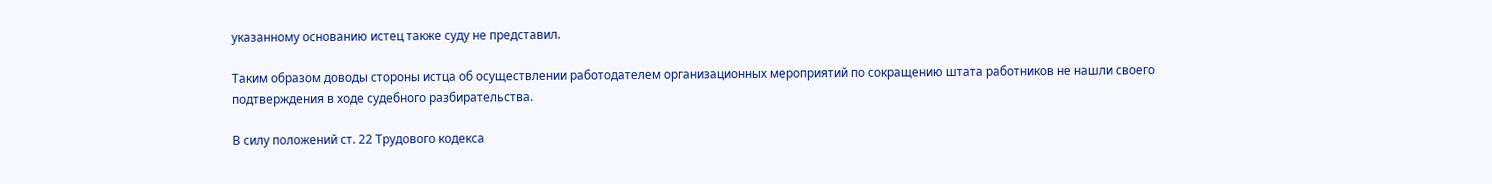указанному основанию истец также суду не представил.

Таким образом доводы стороны истца об осуществлении работодателем организационных мероприятий по сокращению штата работников не нашли своего подтверждения в ходе судебного разбирательства.

В силу положений ст. 22 Трудового кодекса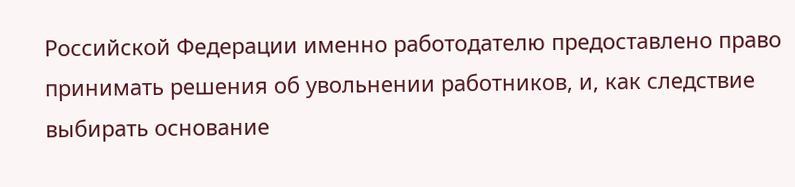Российской Федерации именно работодателю предоставлено право принимать решения об увольнении работников, и, как следствие выбирать основание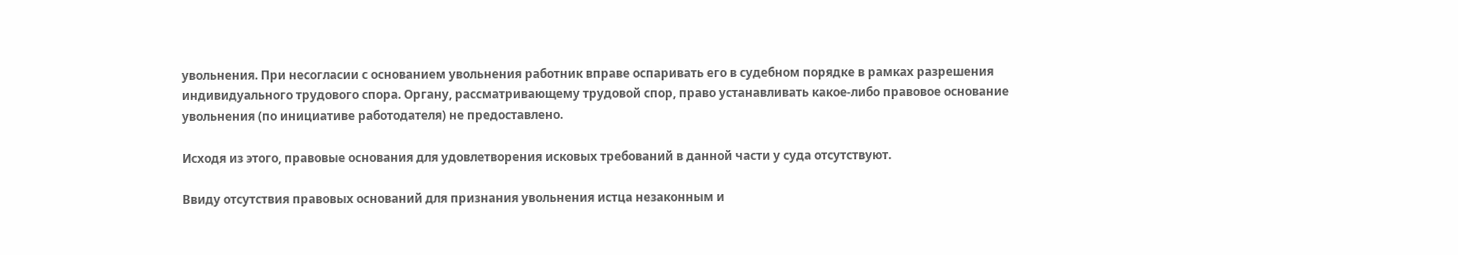увольнения. При несогласии с основанием увольнения работник вправе оспаривать его в судебном порядке в рамках разрешения индивидуального трудового спора. Органу, рассматривающему трудовой спор, право устанавливать какое-либо правовое основание увольнения (по инициативе работодателя) не предоставлено.

Исходя из этого, правовые основания для удовлетворения исковых требований в данной части у суда отсутствуют.

Ввиду отсутствия правовых оснований для признания увольнения истца незаконным и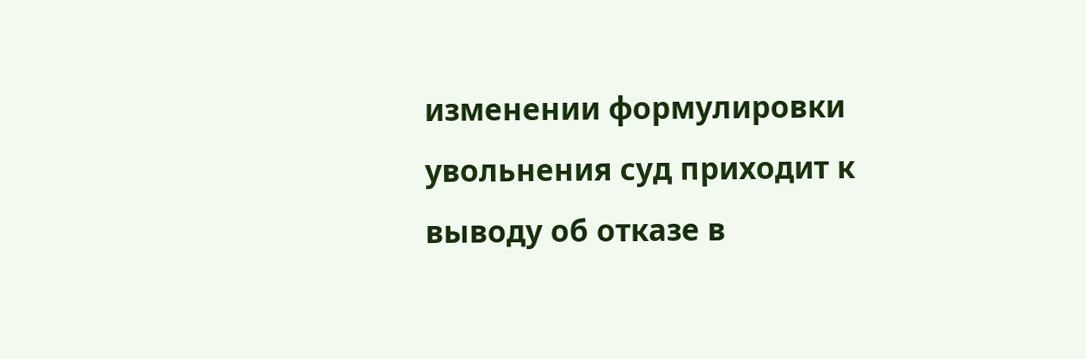изменении формулировки увольнения суд приходит к выводу об отказе в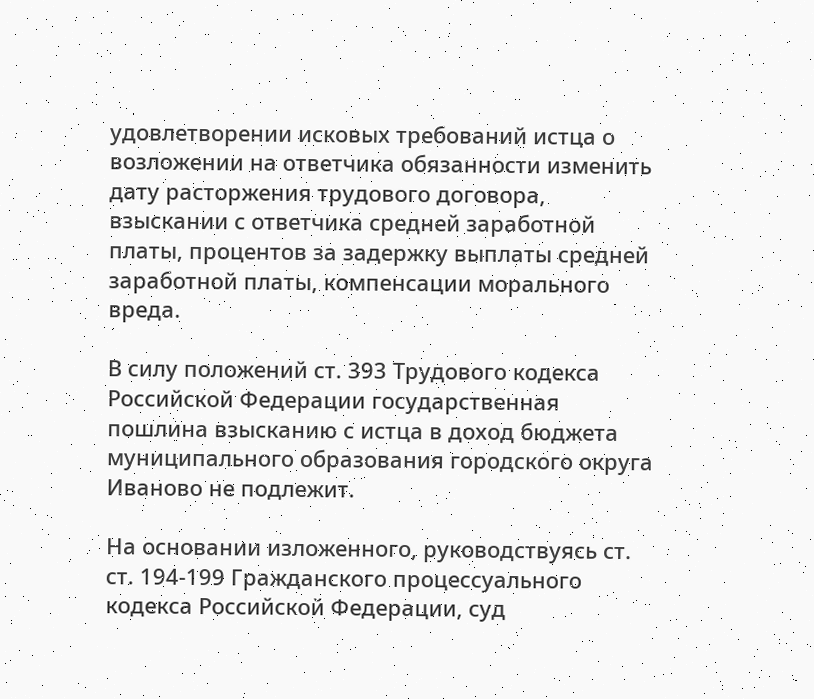удовлетворении исковых требований истца о возложении на ответчика обязанности изменить дату расторжения трудового договора, взыскании с ответчика средней заработной платы, процентов за задержку выплаты средней заработной платы, компенсации морального вреда.

В силу положений ст. 393 Трудового кодекса Российской Федерации государственная пошлина взысканию с истца в доход бюджета муниципального образования городского округа Иваново не подлежит.

На основании изложенного, руководствуясь ст. ст. 194-199 Гражданского процессуального кодекса Российской Федерации, суд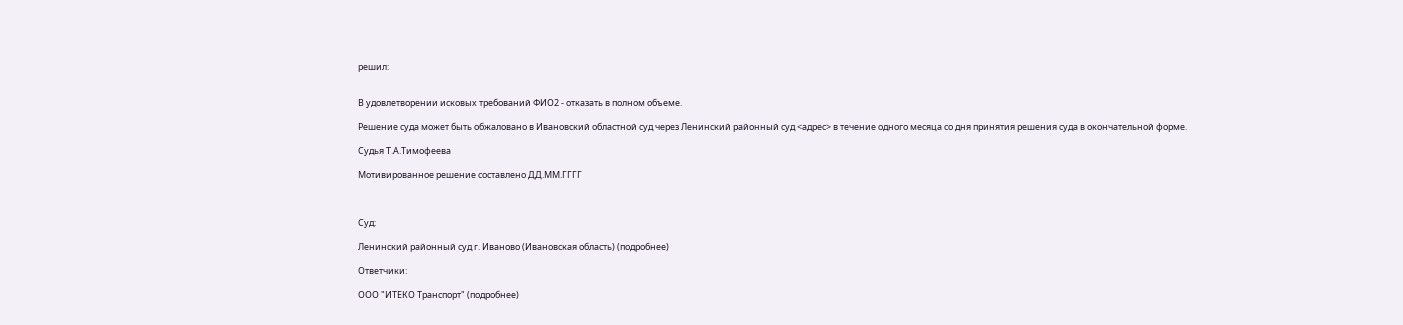решил:


В удовлетворении исковых требований ФИО2 - отказать в полном объеме.

Решение суда может быть обжаловано в Ивановский областной суд через Ленинский районный суд <адрес> в течение одного месяца со дня принятия решения суда в окончательной форме.

Судья Т.А.Тимофеева

Мотивированное решение составлено ДД.ММ.ГГГГ



Суд:

Ленинский районный суд г. Иваново (Ивановская область) (подробнее)

Ответчики:

ООО "ИТЕКО Транспорт" (подробнее)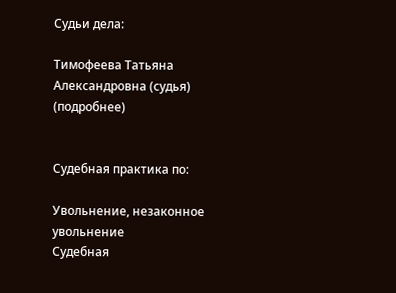Судьи дела:

Тимофеева Татьяна Александровна (судья) (подробнее)


Судебная практика по:

Увольнение, незаконное увольнение
Судебная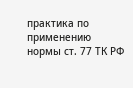практика по применению нормы ст. 77 ТК РФ